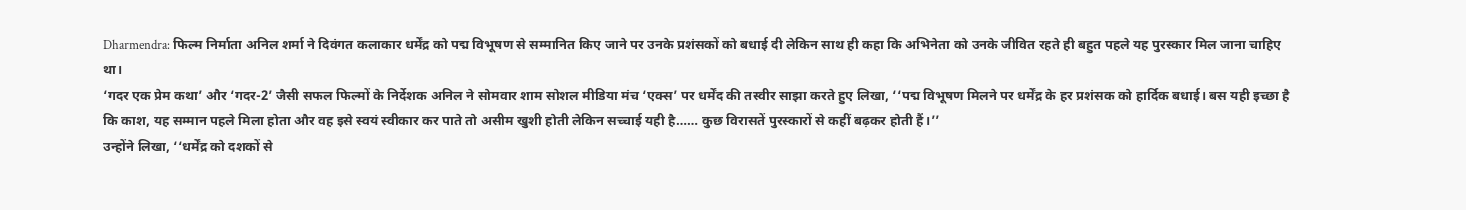Dharmendra: फिल्म निर्माता अनिल शर्मा ने दिवंगत कलाकार धर्मेंद्र को पद्म विभूषण से सम्मानित किए जाने पर उनके प्रशंसकों को बधाई दी लेकिन साथ ही कहा कि अभिनेता को उनके जीवित रहते ही बहुत पहले यह पुरस्कार मिल जाना चाहिए था।
‘गदर एक प्रेम कथा’ और ‘गदर-2’ जैसी सफल फिल्मों के निर्देशक अनिल ने सोमवार शाम सोशल मीडिया मंच ‘एक्स’ पर धर्मेंद की तस्वीर साझा करते हुए लिखा, ‘‘पद्म विभूषण मिलने पर धर्मेंद्र के हर प्रशंसक को हार्दिक बधाई। बस यही इच्छा है कि काश, यह सम्मान पहले मिला होता और वह इसे स्वयं स्वीकार कर पाते तो असीम खुशी होती लेकिन सच्चाई यही है…… कुछ विरासतें पुरस्कारों से कहीं बढ़कर होती हैं।’’
उन्होंने लिखा, ‘‘धर्मेंद्र को दशकों से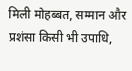मिली मोहब्बत, सम्मान और प्रशंसा किसी भी उपाधि,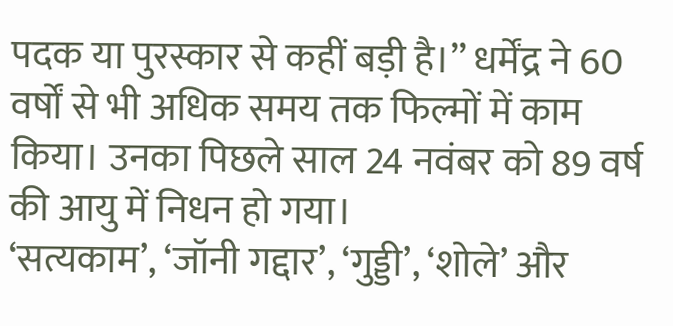पदक या पुरस्कार से कहीं बड़ी है।’’ धर्मेंद्र ने 60 वर्षों से भी अधिक समय तक फिल्मों में काम किया। उनका पिछले साल 24 नवंबर को 89 वर्ष की आयु में निधन हो गया।
‘सत्यकाम’, ‘जॉनी गद्दार’, ‘गुड्डी’, ‘शोले’ और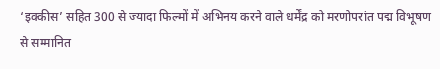‘इक्कीस’ सहित 300 से ज्यादा फिल्मों में अभिनय करने वाले धर्मेंद्र को मरणोपरांत पद्म विभूषण से सम्मानित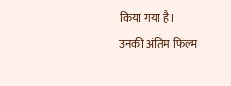किया गया है।
उनकी अंतिम फिल्म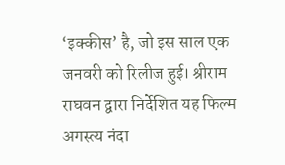‘इक्कीस’ है, जो इस साल एक जनवरी को रिलीज हुई। श्रीराम राघवन द्वारा निर्देशित यह फिल्म अगस्त्य नंदा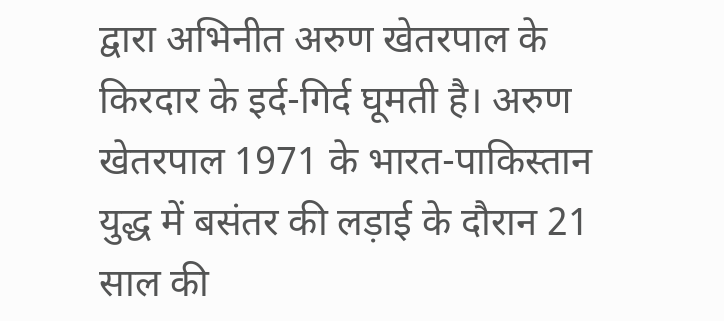द्वारा अभिनीत अरुण खेतरपाल के किरदार के इर्द-गिर्द घूमती है। अरुण खेतरपाल 1971 के भारत-पाकिस्तान युद्ध में बसंतर की लड़ाई के दौरान 21 साल की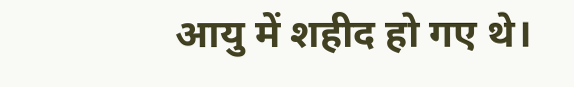आयु में शहीद हो गए थे।